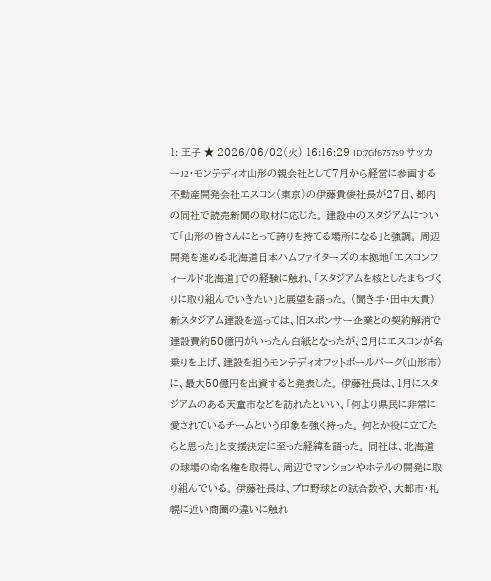1: 王子 ★ 2026/06/02(火) 16:16:29 ID:7Gf6757s9 サッカーJ2・モンテディオ山形の親会社として7月から経営に参画する不動産開発会社エスコン(東京)の伊藤貴俊社長が27日、都内の同社で読売新聞の取材に応じた。 建設中のスタジアムについて「山形の皆さんにとって誇りを持てる場所になる」と強調。 周辺開発を進める北海道日本ハムファイターズの本拠地「エスコンフィールド北海道」での経験に触れ、「スタジアムを核としたまちづくりに取り組んでいきたい」と展望を語った。 (聞き手・田中大貴) 新スタジアム建設を巡っては、旧スポンサー企業との契約解消で建設費約50億円がいったん白紙となったが、2月にエスコンが名乗りを上げ、建設を担うモンテディオフットボールパーク(山形市)に、最大50億円を出資すると発表した。 伊藤社長は、1月にスタジアムのある天童市などを訪れたといい、「何より県民に非常に愛されているチームという印象を強く持った。 何とか役に立てたらと思った」と支援決定に至った経緯を語った。 同社は、北海道の球場の命名権を取得し、周辺でマンションやホテルの開発に取り組んでいる。 伊藤社長は、プロ野球との試合数や、大都市・札幌に近い商圏の違いに触れ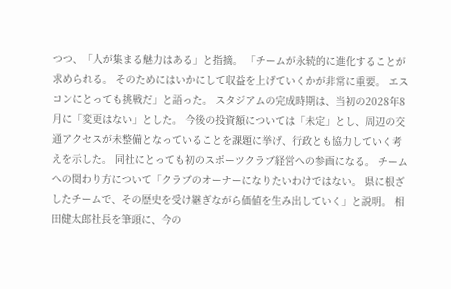つつ、「人が集まる魅力はある」と指摘。 「チームが永続的に進化することが求められる。 そのためにはいかにして収益を上げていくかが非常に重要。 エスコンにとっても挑戦だ」と語った。 スタジアムの完成時期は、当初の2028年8月に「変更はない」とした。 今後の投資額については「未定」とし、周辺の交通アクセスが未整備となっていることを課題に挙げ、行政とも協力していく考えを示した。 同社にとっても初のスポーツクラブ経営への参画になる。 チームへの関わり方について「クラブのオーナーになりたいわけではない。 県に根ざしたチームで、その歴史を受け継ぎながら価値を生み出していく」と説明。 相田健太郎社長を筆頭に、今の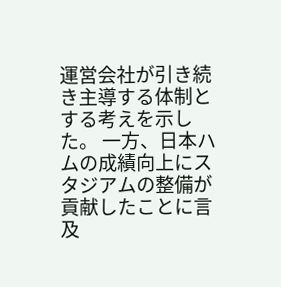運営会社が引き続き主導する体制とする考えを示した。 一方、日本ハムの成績向上にスタジアムの整備が貢献したことに言及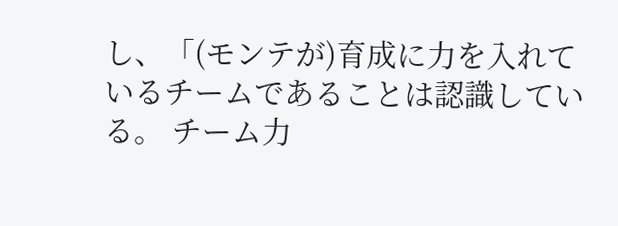し、「(モンテが)育成に力を入れているチームであることは認識している。 チーム力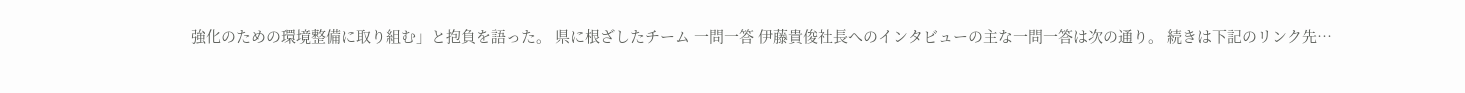強化のための環境整備に取り組む」と抱負を語った。 県に根ざしたチーム 一問一答 伊藤貴俊社長へのインタビューの主な一問一答は次の通り。 続きは下記のリンク先…